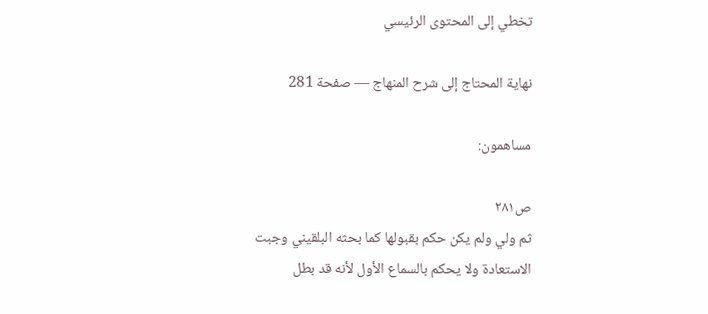تخطي إلى المحتوى الرئيسي

نهاية المحتاج إلى شرح المنهاج — صفحة 281

مساهمون:

ص٢٨١
ثم ولي ولم يكن حكم بقبولها كما بحثه البلقيني وجبت الاستعادة ولا يحكم بالسماع الأول لأنه قد بطل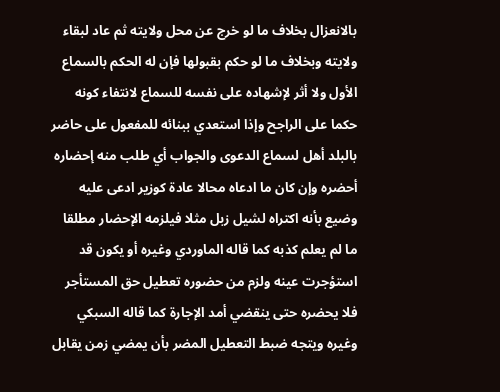بالانعزال بخلاف ما لو خرج عن محل ولايته ثم عاد لبقاء ولايته وبخلاف ما لو حكم بقبولها فإن له الحكم بالسماع الأول ولا أثر لإشهاده على نفسه للسماع لانتفاء كونه حكما على الراجح وإذا استعدي ببنائه للمفعول على حاضر بالبلد أهل لسماع الدعوى والجواب أي طلب منه إحضاره أحضره وإن كان ما ادعاه محالا عادة كوزير ادعى عليه وضيع بأنه اكتراه لشيل زبل مثلا فيلزمه الإحضار مطلقا ما لم يعلم كذبه كما قاله الماوردي وغيره أو يكون قد استؤجرت عينه ولزم من حضوره تعطيل حق المستأجر فلا يحضره حتى ينقضي أمد الإجارة كما قاله السبكي وغيره ويتجه ضبط التعطيل المضر بأن يمضي زمن يقابل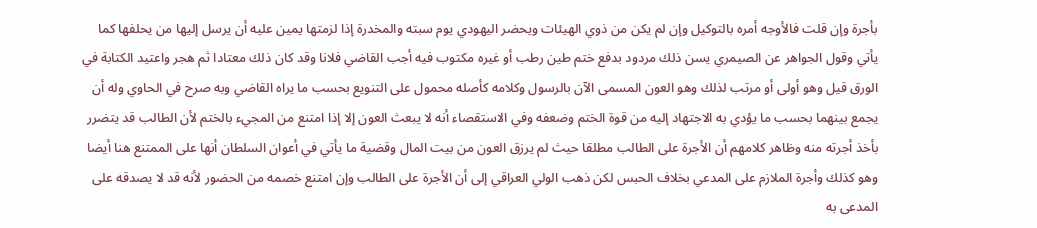بأجرة وإن قلت فالأوجه أمره بالتوكيل وإن لم يكن من ذوي الهيئات ويحضر اليهودي يوم سبته والمخدرة إذا لزمتها يمين عليه أن يرسل إليها من يحلفها كما يأتي وقول الجواهر عن الصيمري يسن ذلك مردود بدفع ختم طين رطب أو غيره مكتوب فيه أجب القاضي فلانا وقد كان ذلك معتادا ثم هجر واعتيد الكتابة في الورق قيل وهو أولى أو مرتب لذلك وهو العون المسمى الآن بالرسول وكلامه كأصله محمول على التنويع بحسب ما يراه القاضي وبه صرح في الحاوي وله أن يجمع بينهما بحسب ما يؤدي به الاجتهاد إليه من قوة الختم وضعفه وفي الاستقصاء أنه لا يبعث العون إلا إذا امتنع من المجيء بالختم لأن الطالب قد يتضرر بأخذ أجرته منه وظاهر كلامهم أن الأجرة على الطالب مطلقا حيث لم يرزق العون من بيت المال وقضية ما يأتي في أعوان السلطان أنها على الممتنع هنا أيضا وهو كذلك وأجرة الملازم على المدعي بخلاف الحبس لكن ذهب الولي العراقي إلى أن الأجرة على الطالب وإن امتنع خصمه من الحضور لأنه قد لا يصدقه على المدعى به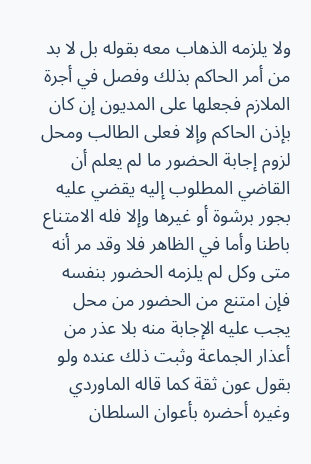ولا يلزمه الذهاب معه بقوله بل لا بد من أمر الحاكم بذلك وفصل في أجرة الملازم فجعلها على المديون إن كان بإذن الحاكم وإلا فعلى الطالب ومحل لزوم إجابة الحضور ما لم يعلم أن القاضي المطلوب إليه يقضي عليه بجور برشوة أو غيرها وإلا فله الامتناع باطنا وأما في الظاهر فلا وقد مر أنه متى وكل لم يلزمه الحضور بنفسه فإن امتنع من الحضور من محل يجب عليه الإجابة منه بلا عذر من أعذار الجماعة وثبت ذلك عنده ولو بقول عون ثقة كما قاله الماوردي وغيره أحضره بأعوان السلطان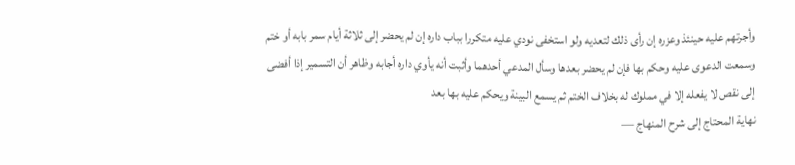وأجرتهم عليه حينئذ وعزره إن رأى ذلك لتعديه ولو استخفى نودي عليه متكررا بباب داره إن لم يحضر إلى ثلاثة أيام سمر بابه أو ختم وسمعت الدعوى عليه وحكم بها فإن لم يحضر بعدها وسأل المدعي أحدهما وأثبت أنه يأوي داره أجابه وظاهر أن التسمير إذا أفضى إلى نقص لا يفعله إلا في مملوك له بخلاف الختم ثم يسمع البينة ويحكم عليه بها بعد
نهاية المحتاج إلى شرح المنهاج —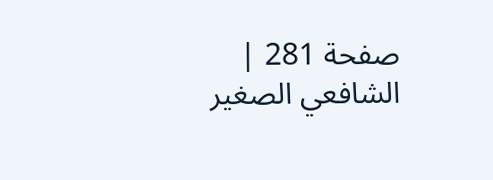صفحة 281 | الشافعي الصغير